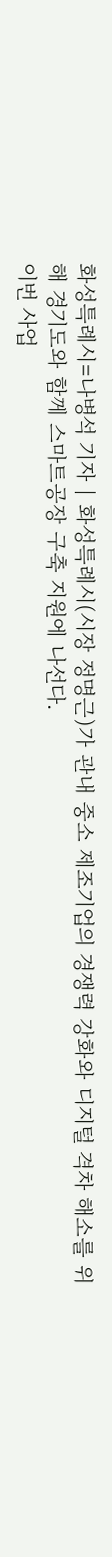화성특례시=나병석 기자 | 화성특례시(시장 정명근)가 관내 중소 제조기업의 경쟁력 강화와 디지털 격차 해소를 위해 경기도와 함께 스마트공장 구축 지원에 나선다.
이번 사업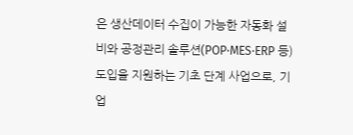은 생산데이터 수집이 가능한 자동화 설비와 공정관리 솔루션(POP·MES·ERP 등) 도입을 지원하는 기초 단계 사업으로, 기업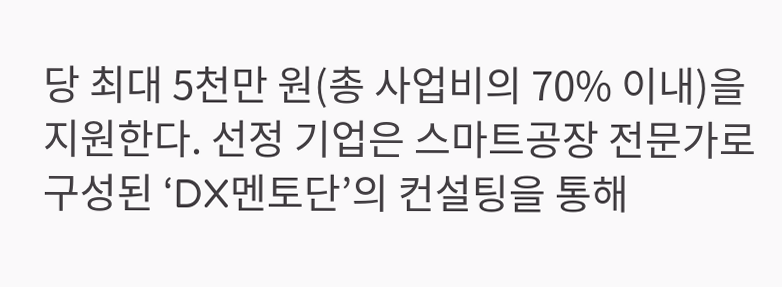당 최대 5천만 원(총 사업비의 70% 이내)을 지원한다. 선정 기업은 스마트공장 전문가로 구성된 ‘DX멘토단’의 컨설팅을 통해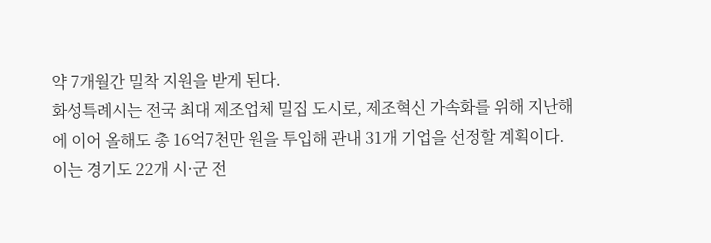약 7개월간 밀착 지원을 받게 된다.
화성특례시는 전국 최대 제조업체 밀집 도시로, 제조혁신 가속화를 위해 지난해에 이어 올해도 총 16억7천만 원을 투입해 관내 31개 기업을 선정할 계획이다. 이는 경기도 22개 시·군 전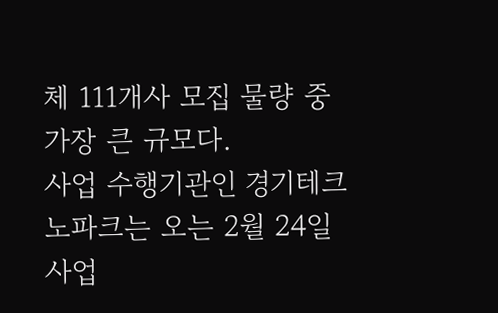체 111개사 모집 물량 중 가장 큰 규모다.
사업 수행기관인 경기테크노파크는 오는 2월 24일 사업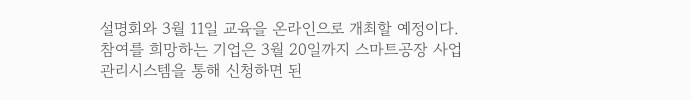설명회와 3월 11일 교육을 온라인으로 개최할 예정이다. 참여를 희망하는 기업은 3월 20일까지 스마트공장 사업관리시스템을 통해 신청하면 된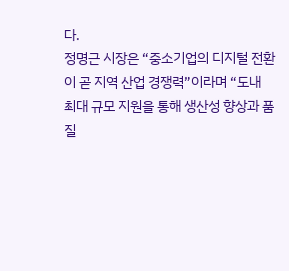다.
정명근 시장은 “중소기업의 디지털 전환이 곧 지역 산업 경쟁력”이라며 “도내 최대 규모 지원을 통해 생산성 향상과 품질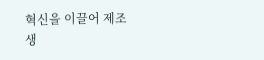혁신을 이끌어 제조 생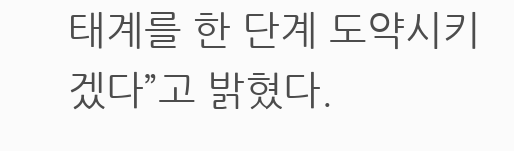태계를 한 단계 도약시키겠다”고 밝혔다.